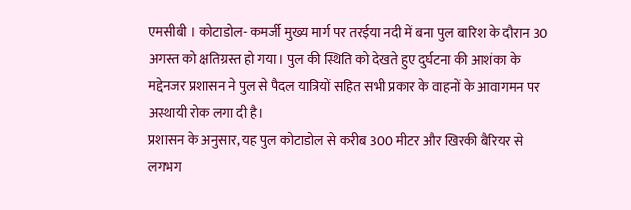एमसीबी । कोटाडोल- कमर्जी मुख्य मार्ग पर तरईया नदी में बना पुल बारिश के दौरान 30 अगस्त को क्षतिग्रस्त हो गया। पुल की स्थिति को देखते हुए दुर्घटना की आशंका के मद्देनजर प्रशासन ने पुल से पैदल यात्रियों सहित सभी प्रकार के वाहनों के आवागमन पर अस्थायी रोक लगा दी है।
प्रशासन के अनुसार, यह पुल कोटाडोल से करीब 300 मीटर और खिरकी बैरियर से लगभग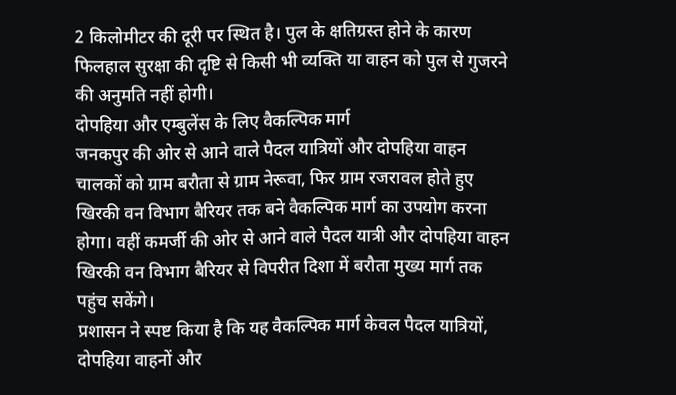2 किलोमीटर की दूरी पर स्थित है। पुल के क्षतिग्रस्त होने के कारण फिलहाल सुरक्षा की दृष्टि से किसी भी व्यक्ति या वाहन को पुल से गुजरने की अनुमति नहीं होगी।
दोपहिया और एम्बुलेंस के लिए वैकल्पिक मार्ग
जनकपुर की ओर से आने वाले पैदल यात्रियों और दोपहिया वाहन चालकों को ग्राम बरौता से ग्राम नेरूवा, फिर ग्राम रजरावल होते हुए खिरकी वन विभाग बैरियर तक बने वैकल्पिक मार्ग का उपयोग करना होगा। वहीं कमर्जी की ओर से आने वाले पैदल यात्री और दोपहिया वाहन खिरकी वन विभाग बैरियर से विपरीत दिशा में बरौता मुख्य मार्ग तक पहुंच सकेंगे।
प्रशासन ने स्पष्ट किया है कि यह वैकल्पिक मार्ग केवल पैदल यात्रियों, दोपहिया वाहनों और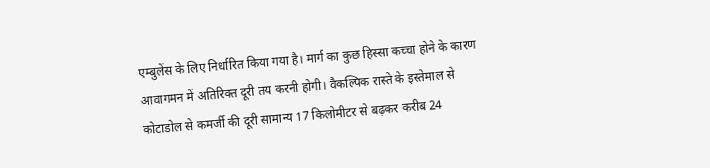एम्बुलेंस के लिए निर्धारित किया गया है। मार्ग का कुछ हिस्सा कच्चा होने के कारण आवागमन में अतिरिक्त दूरी तय करनी होगी। वैकल्पिक रास्ते के इस्तेमाल से कोटाडोल से कमर्जी की दूरी सामान्य 17 किलोमीटर से बढ़कर करीब 24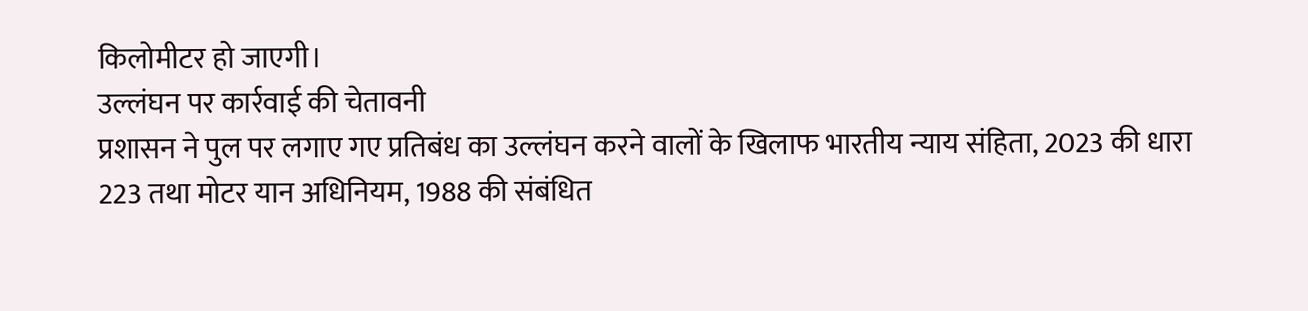किलोमीटर हो जाएगी।
उल्लंघन पर कार्रवाई की चेतावनी
प्रशासन ने पुल पर लगाए गए प्रतिबंध का उल्लंघन करने वालों के खिलाफ भारतीय न्याय संहिता, 2023 की धारा 223 तथा मोटर यान अधिनियम, 1988 की संबंधित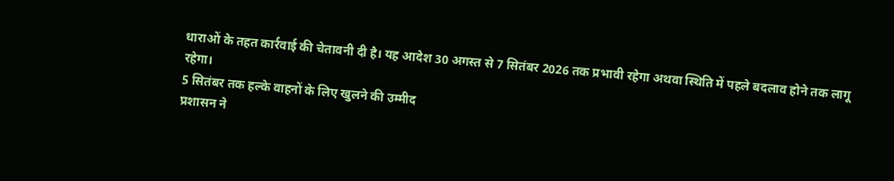धाराओं के तहत कार्रवाई की चेतावनी दी है। यह आदेश 30 अगस्त से 7 सितंबर 2026 तक प्रभावी रहेगा अथवा स्थिति में पहले बदलाव होने तक लागू रहेगा।
5 सितंबर तक हल्के वाहनों के लिए खुलने की उम्मीद
प्रशासन ने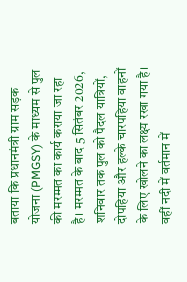बताया कि प्रधानमंत्री ग्राम सड़क योजना (PMGSY) के माध्यम से पुल की मरम्मत का कार्य कराया जा रहा है। मरम्मत के बाद 5 सितंबर 2026, शनिवार तक पुल को पैदल यात्रियों, दोपहिया और हल्के चारपहिया वाहनों के लिए खोलने का लक्ष्य रखा गया है।
वहीं नदी में वर्तमान में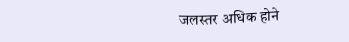जलस्तर अधिक होने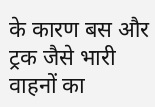के कारण बस और ट्रक जैसे भारी वाहनों का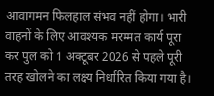आवागमन फिलहाल संभव नहीं होगा। भारी वाहनों के लिए आवश्यक मरम्मत कार्य पूरा कर पुल को 1 अक्टूबर 2026 से पहले पूरी तरह खोलने का लक्ष्य निर्धारित किया गया है।